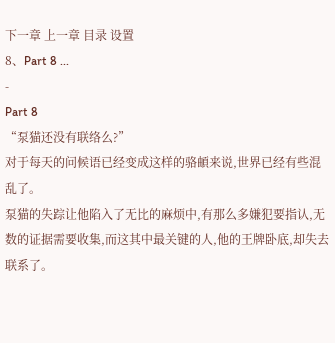下一章 上一章 目录 设置
8、Part 8 ...
-
Part 8
“泵猫还没有联络么?”
对于每天的问候语已经变成这样的骆頔来说,世界已经有些混乱了。
泵猫的失踪让他陷入了无比的麻烦中,有那么多嫌犯要指认,无数的证据需要收集,而这其中最关键的人,他的王牌卧底,却失去联系了。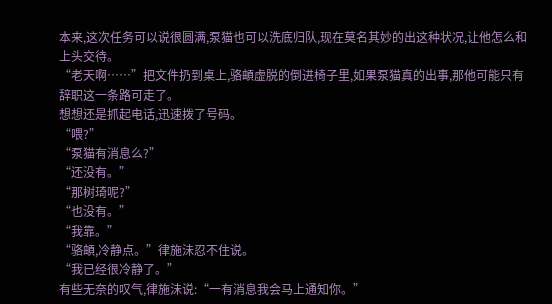本来,这次任务可以说很圆满,泵猫也可以洗底归队,现在莫名其妙的出这种状况,让他怎么和上头交待。
“老天啊……”把文件扔到桌上,骆頔虚脱的倒进椅子里,如果泵猫真的出事,那他可能只有辞职这一条路可走了。
想想还是抓起电话,迅速拨了号码。
“喂?”
“泵猫有消息么?”
“还没有。”
“那树琦呢?”
“也没有。”
“我靠。”
“骆頔,冷静点。”律施沬忍不住说。
“我已经很冷静了。”
有些无奈的叹气,律施沬说:“一有消息我会马上通知你。”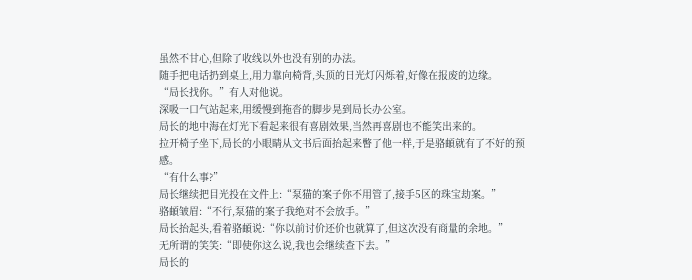虽然不甘心,但除了收线以外也没有别的办法。
随手把电话扔到桌上,用力靠向椅背,头顶的日光灯闪烁着,好像在报废的边缘。
“局长找你。”有人对他说。
深吸一口气站起来,用缓慢到拖沓的脚步晃到局长办公室。
局长的地中海在灯光下看起来很有喜剧效果,当然再喜剧也不能笑出来的。
拉开椅子坐下,局长的小眼睛从文书后面抬起来瞥了他一样,于是骆頔就有了不好的预感。
“有什么事?”
局长继续把目光投在文件上:“泵猫的案子你不用管了,接手5区的珠宝劫案。”
骆頔皱眉:“不行,泵猫的案子我绝对不会放手。”
局长抬起头,看着骆頔说:“你以前讨价还价也就算了,但这次没有商量的余地。”
无所谓的笑笑:“即使你这么说,我也会继续查下去。”
局长的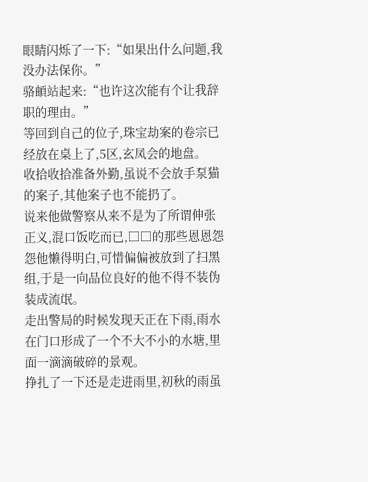眼睛闪烁了一下:“如果出什么问题,我没办法保你。”
骆頔站起来:“也许这次能有个让我辞职的理由。”
等回到自己的位子,珠宝劫案的卷宗已经放在桌上了,5区,玄凤会的地盘。
收拾收拾准备外勤,虽说不会放手泵猫的案子,其他案子也不能扔了。
说来他做警察从来不是为了所谓伸张正义,混口饭吃而已,□□的那些恩恩怨怨他懒得明白,可惜偏偏被放到了扫黑组,于是一向品位良好的他不得不装伪装成流氓。
走出警局的时候发现天正在下雨,雨水在门口形成了一个不大不小的水塘,里面一滴滴破碎的景观。
挣扎了一下还是走进雨里,初秋的雨虽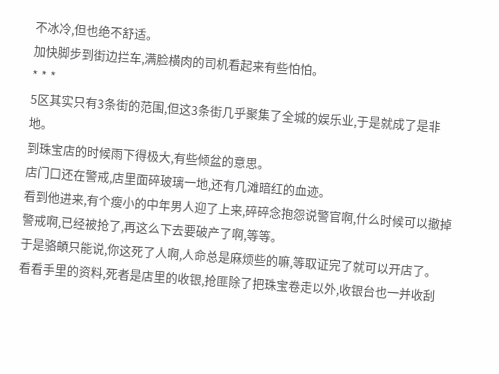不冰冷,但也绝不舒适。
加快脚步到街边拦车,满脸横肉的司机看起来有些怕怕。
* * *
5区其实只有3条街的范围,但这3条街几乎聚集了全城的娱乐业,于是就成了是非地。
到珠宝店的时候雨下得极大,有些倾盆的意思。
店门口还在警戒,店里面碎玻璃一地,还有几滩暗红的血迹。
看到他进来,有个瘦小的中年男人迎了上来,碎碎念抱怨说警官啊,什么时候可以撤掉警戒啊,已经被抢了,再这么下去要破产了啊,等等。
于是骆頔只能说,你这死了人啊,人命总是麻烦些的嘛,等取证完了就可以开店了。
看看手里的资料,死者是店里的收银,抢匪除了把珠宝卷走以外,收银台也一并收刮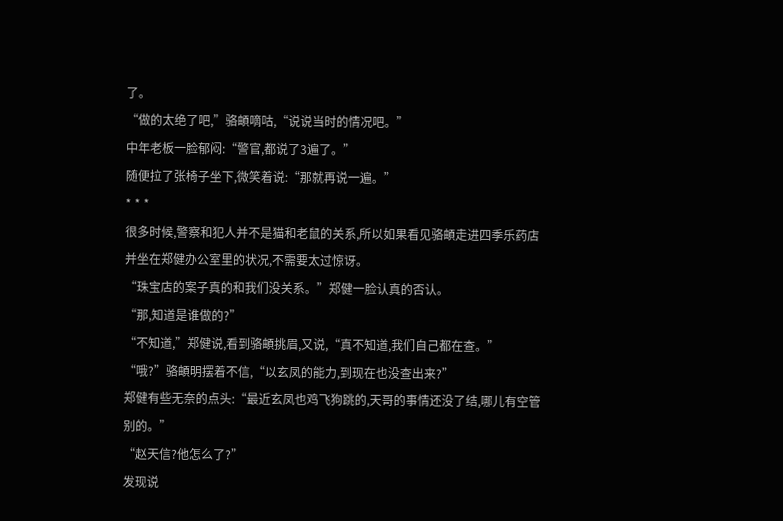了。
“做的太绝了吧,”骆頔嘀咕,“说说当时的情况吧。”
中年老板一脸郁闷:“警官,都说了3遍了。”
随便拉了张椅子坐下,微笑着说:“那就再说一遍。”
* * *
很多时候,警察和犯人并不是猫和老鼠的关系,所以如果看见骆頔走进四季乐药店并坐在郑健办公室里的状况,不需要太过惊讶。
“珠宝店的案子真的和我们没关系。”郑健一脸认真的否认。
“那,知道是谁做的?”
“不知道,”郑健说,看到骆頔挑眉,又说,“真不知道,我们自己都在查。”
“哦?”骆頔明摆着不信,“以玄凤的能力,到现在也没查出来?”
郑健有些无奈的点头:“最近玄凤也鸡飞狗跳的,天哥的事情还没了结,哪儿有空管别的。”
“赵天信?他怎么了?”
发现说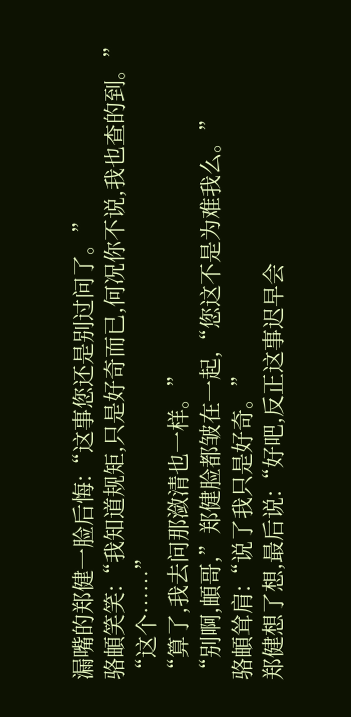漏嘴的郑健一脸后悔:“这事您还是别过问了。”
骆頔笑笑:“我知道规矩,只是好奇而已,何况你不说,我也查的到。”
“这个……”
“算了,我去问那潋清也一样。”
“别啊,頔哥,”郑健脸都皱在一起,“您这不是为难我么。”
骆頔耸肩:“说了我只是好奇。”
郑健想了想,最后说:“好吧,反正这事迟早会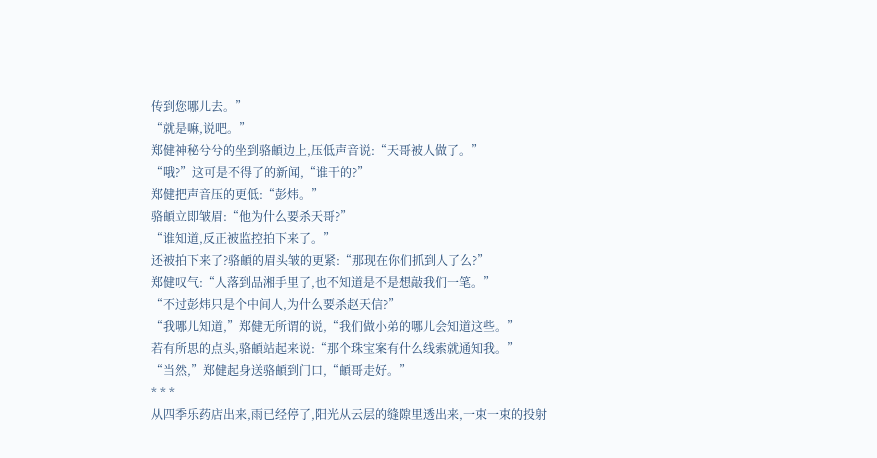传到您哪儿去。”
“就是嘛,说吧。”
郑健神秘兮兮的坐到骆頔边上,压低声音说:“天哥被人做了。”
“哦?”这可是不得了的新闻,“谁干的?”
郑健把声音压的更低:“彭炜。”
骆頔立即皱眉:“他为什么要杀天哥?”
“谁知道,反正被监控拍下来了。”
还被拍下来了?骆頔的眉头皱的更紧:“那现在你们抓到人了么?”
郑健叹气:“人落到品湘手里了,也不知道是不是想敲我们一笔。”
“不过彭炜只是个中间人,为什么要杀赵天信?”
“我哪儿知道,”郑健无所谓的说,“我们做小弟的哪儿会知道这些。”
若有所思的点头,骆頔站起来说:“那个珠宝案有什么线索就通知我。”
“当然,”郑健起身送骆頔到门口,“頔哥走好。”
* * *
从四季乐药店出来,雨已经停了,阳光从云层的缝隙里透出来,一束一束的投射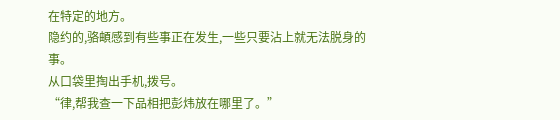在特定的地方。
隐约的,骆頔感到有些事正在发生,一些只要沾上就无法脱身的事。
从口袋里掏出手机,拨号。
“律,帮我查一下品相把彭炜放在哪里了。”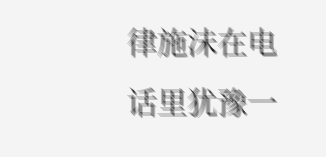律施沬在电话里犹豫一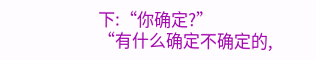下:“你确定?”
“有什么确定不确定的,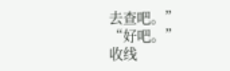去查吧。”
“好吧。”
收线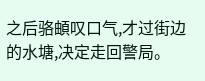之后骆頔叹口气,才过街边的水塘,决定走回警局。